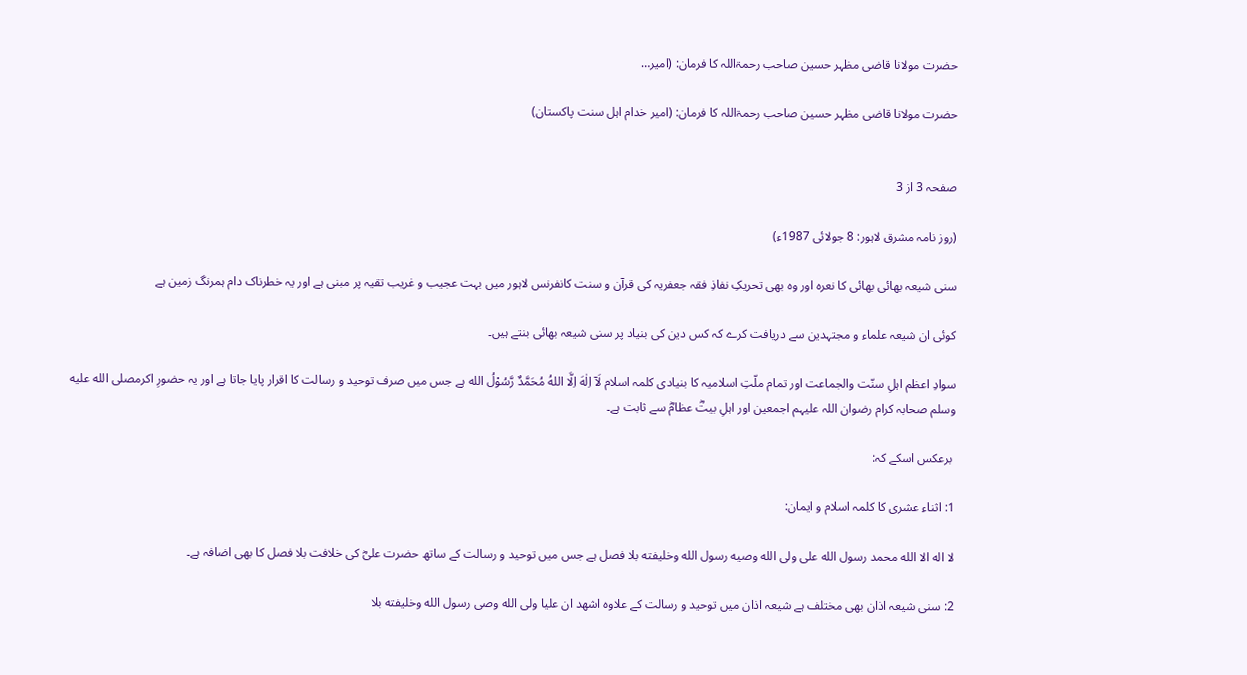حضرت مولانا قاضی مظہر حسین صاحب رحمۃاللہ کا فرمان: (امیر…

حضرت مولانا قاضی مظہر حسین صاحب رحمۃاللہ کا فرمان: (امیر خدام اہل سنت پاکستان)


صفحہ 3 از 3

(روز نامہ مشرق لاہور: 8 جولائی 1987ء)

سنی شیعہ بھائی بھائی کا نعرہ اور وہ بھی تحریکِ نفاذِ فقہ جعفریہ کی قرآن و سنت کانفرنس لاہور میں بہت عجیب و غریب تقیہ پر مبنی ہے اور یہ خطرناک دام ہمرنگ زمین ہے

کوئی ان شیعہ علماء و مجتہدین سے دریافت کرے کہ کس دین کی بنیاد پر سنی شیعہ بھائی بنتے ہیں۔

سوادِ اعظم اہلِ سنّت والجماعت اور تمام ملّتِ اسلامیہ کا بنیادی کلمہ اسلام لَآ اِلٰهَ اِلَّا اللهُ مُحَمَّدٌ رَّسُوْلُ الله ہے جس میں صرف توحید و رسالت کا اقرار پایا جاتا ہے اور یہ حضورِ اکرمصلى الله عليه وسلم صحابہ کرام رضوان اللہ علیہم اجمعین اور اہلِ بیتؓ عظامؓ سے ثابت ہے۔

 برعکس اسکے کہ:

1: اثناء عشری کا کلمہ اسلام و ایمان:

لا اله الا الله محمد رسول الله علی ولی الله وصيه رسول الله وخليفته بلا فصل ہے جس میں توحید و رسالت کے ساتھ حضرت علیؓ کی خلافت بلا فصل کا بھی اضافہ ہے۔

2: سنی شیعہ اذان بھی مختلف ہے شیعہ اذان میں توحید و رسالت کے علاوہ اشهد ان عليا ولی الله وصی رسول الله وخليفته بلا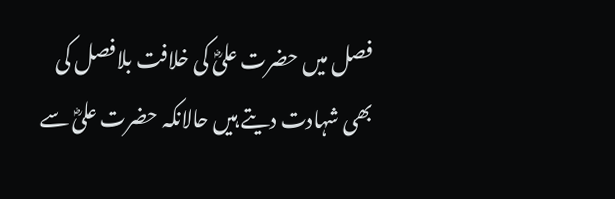فصل میں حضرت علیؓ کی خلافت بلافصل کی بھی شہادت دیتے ہیں حالانکہ حضرت علیؓ سے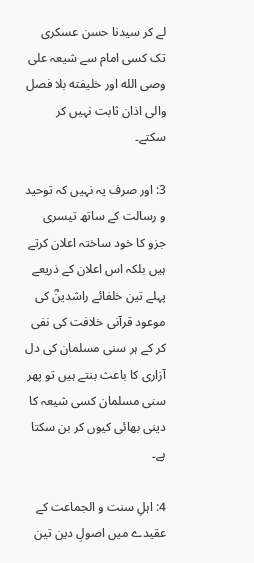لے کر سیدنا حسن عسکری تک کسی امام سے شیعہ علی وصی الله اور خليفته بلا فصل والی اذان ثابت نہیں کر سکتے۔

3: اور صرف یہ نہیں کہ توحید و رسالت کے ساتھ تیسری جزو کا خود ساختہ اعلان کرتے ہیں بلکہ اس اعلان کے ذریعے پہلے تین خلفائے راشدینؓ کی موعود قرآنی خلافت کی نفی کر کے ہر سنی مسلمان کی دل آزاری کا باعث بنتے ہیں تو پھر سنی مسلمان کسی شیعہ کا دینی بھائی کیوں کر بن سکتا ہے۔

4: اہلِ سنت و الجماعت کے عقیدے میں اصولِ دین تین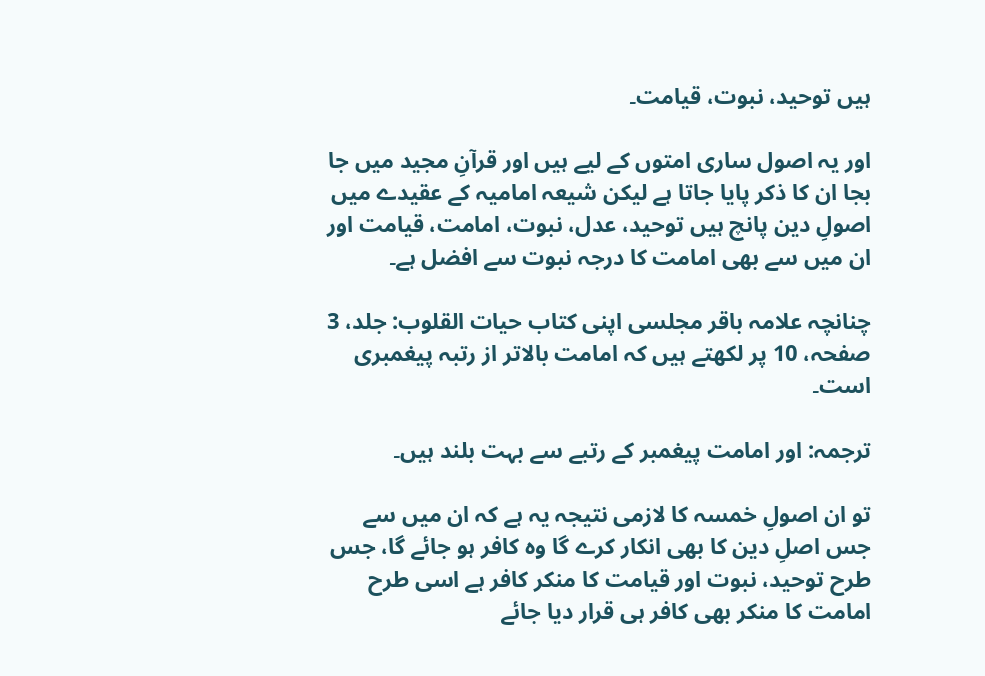ہیں توحید، نبوت، قیامت۔

اور یہ اصول ساری امتوں کے لیے ہیں اور قرآنِ مجید میں جا بجا ان کا ذکر پایا جاتا ہے لیکن شیعہ امامیہ کے عقیدے میں اصولِ دین پانچ ہیں توحید، عدل، نبوت، امامت، قیامت اور ان میں سے بھی امامت کا درجہ نبوت سے افضل ہے۔

چنانچہ علامہ باقر مجلسی اپنی کتاب حیات القلوب: جلد، 3 صفحہ، 10 پر لکھتے ہیں کہ امامت بالاتر از رتبہ پیغمبری است۔

ترجمہ: اور امامت پیغمبر کے رتبے سے بہت بلند ہیں۔

تو ان اصولِ خمسہ کا لازمی نتیجہ یہ ہے کہ ان میں سے جس اصلِ دین کا بھی انکار کرے گا وہ کافر ہو جائے گا، جس طرح توحید، نبوت اور قیامت کا منکر کافر ہے اسی طرح امامت کا منکر بھی کافر ہی قرار دیا جائے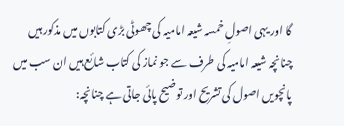گا اور یہی اصولِ خمسہ شیعہ امامیہ کی چھوٹی بڑی کتابوں میں مذکور ہیں چنانچہ شیعہ امامیہ کی طرف سے جو نماز کی کتاب شائع ہیں ان سب میں پانچویں اصول کی تشریح اور توضیح پائی جاتی ہے چنانچہ: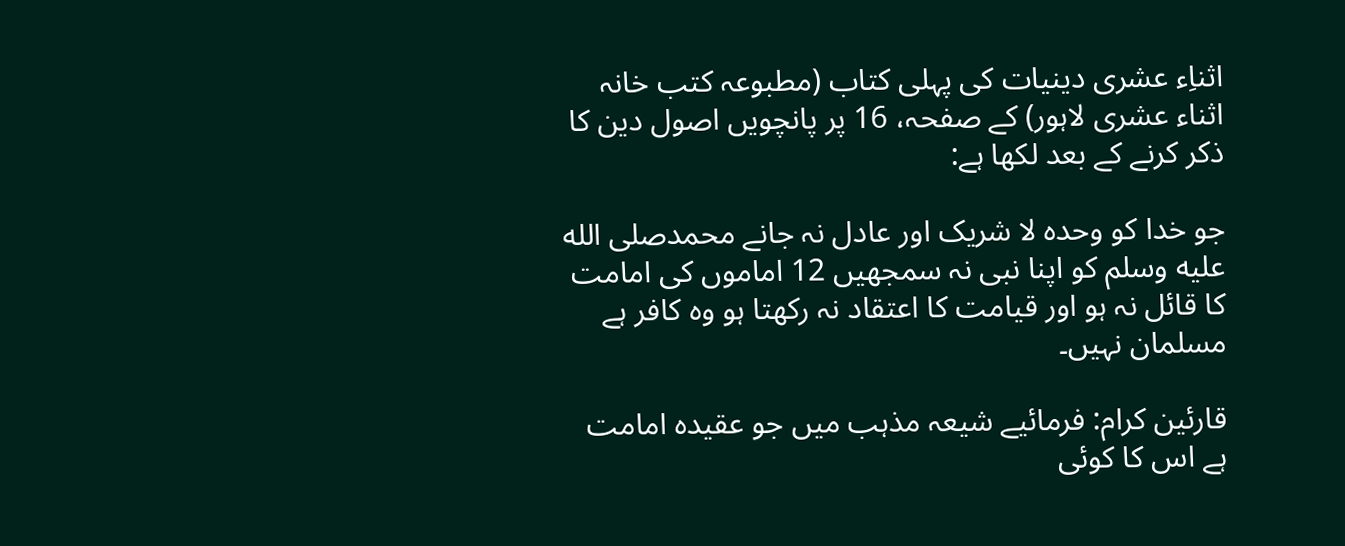اثناِء عشری دینیات کی پہلی کتاب (مطبوعہ کتب خانہ اثناء عشری لاہور) کے صفحہ، 16 پر پانچویں اصول دین کا ذکر کرنے کے بعد لکھا ہے:

جو خدا کو وحدہ لا شریک اور عادل نہ جانے محمدصلى الله عليه وسلم کو اپنا نبی نہ سمجھیں 12 اماموں کی امامت کا قائل نہ ہو اور قیامت کا اعتقاد نہ رکھتا ہو وہ کافر ہے مسلمان نہیں۔

قارئین کرام: فرمائیے شیعہ مذہب میں جو عقیدہ امامت ہے اس کا کوئی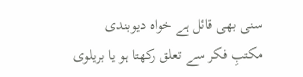سنی بھی قائل ہے خواہ دیوبندی مکتبِ فکر سے تعلق رکھتا ہو یا بریلوی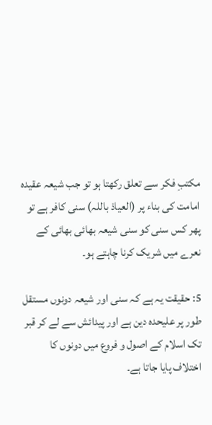مکتبِ فکر سے تعلق رکھتا ہو تو جب شیعہ عقیدہ امامت کی بناء پر (العیاذ باللہ) سنی کافر ہے تو پھر کس سنی کو سنی شیعہ بھائی بھائی کے نعرے میں شریک کرنا چاہتے ہو۔

5: حقیقت یہ ہے کہ سنی اور شیعہ دونوں مستقل طور پر علیحدہ دین ہے اور پیدائش سے لے کر قبر تک اسلام کے اصول و فروع میں دونوں کا اختلاف پایا جاتا ہے۔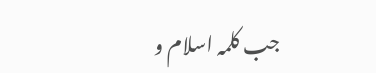جب کلمہ اسلام و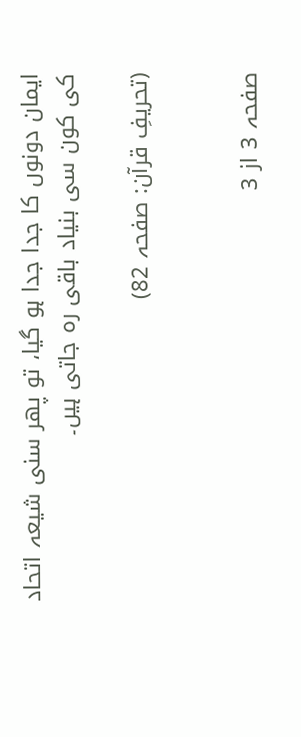ایمان دونوں کا جدا جدا ہو گیا، تو پھر سنی شیعہ اتحاد کی کون سی بنیاد باقی رہ جاتی ہیں۔

(تحریفِ قرآن: صفحہ 82)


صفحہ 3 از 3